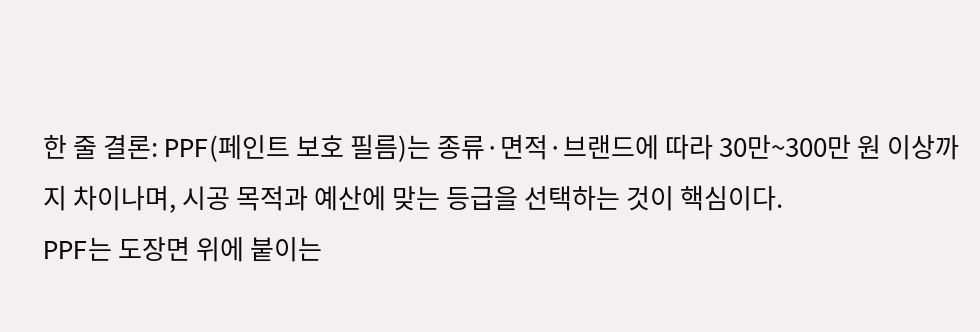한 줄 결론: PPF(페인트 보호 필름)는 종류·면적·브랜드에 따라 30만~300만 원 이상까지 차이나며, 시공 목적과 예산에 맞는 등급을 선택하는 것이 핵심이다.
PPF는 도장면 위에 붙이는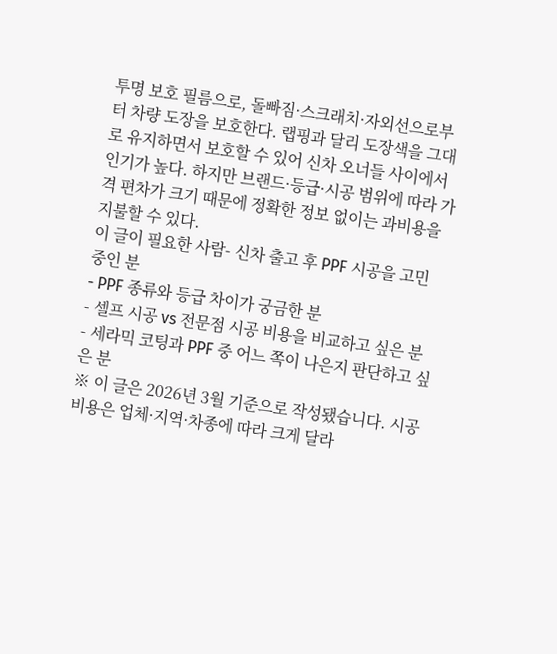투명 보호 필름으로, 돌빠짐·스크래치·자외선으로부터 차량 도장을 보호한다. 랩핑과 달리 도장색을 그대로 유지하면서 보호할 수 있어 신차 오너들 사이에서 인기가 높다. 하지만 브랜드·등급·시공 범위에 따라 가격 편차가 크기 때문에 정확한 정보 없이는 과비용을 지불할 수 있다.
이 글이 필요한 사람- 신차 출고 후 PPF 시공을 고민 중인 분
- PPF 종류와 등급 차이가 궁금한 분
- 셀프 시공 vs 전문점 시공 비용을 비교하고 싶은 분
- 세라믹 코팅과 PPF 중 어느 쪽이 나은지 판단하고 싶은 분
※ 이 글은 2026년 3월 기준으로 작성됐습니다. 시공 비용은 업체·지역·차종에 따라 크게 달라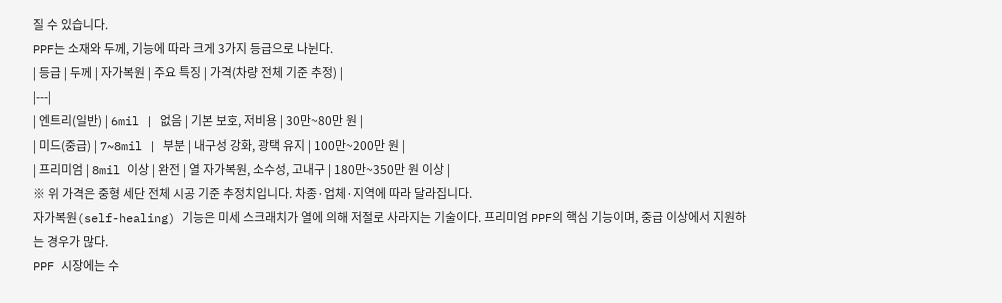질 수 있습니다.
PPF는 소재와 두께, 기능에 따라 크게 3가지 등급으로 나뉜다.
| 등급 | 두께 | 자가복원 | 주요 특징 | 가격(차량 전체 기준 추정) |
|---|
| 엔트리(일반) | 6mil | 없음 | 기본 보호, 저비용 | 30만~80만 원 |
| 미드(중급) | 7~8mil | 부분 | 내구성 강화, 광택 유지 | 100만~200만 원 |
| 프리미엄 | 8mil 이상 | 완전 | 열 자가복원, 소수성, 고내구 | 180만~350만 원 이상 |
※ 위 가격은 중형 세단 전체 시공 기준 추정치입니다. 차종·업체·지역에 따라 달라집니다.
자가복원(self-healing) 기능은 미세 스크래치가 열에 의해 저절로 사라지는 기술이다. 프리미엄 PPF의 핵심 기능이며, 중급 이상에서 지원하는 경우가 많다.
PPF 시장에는 수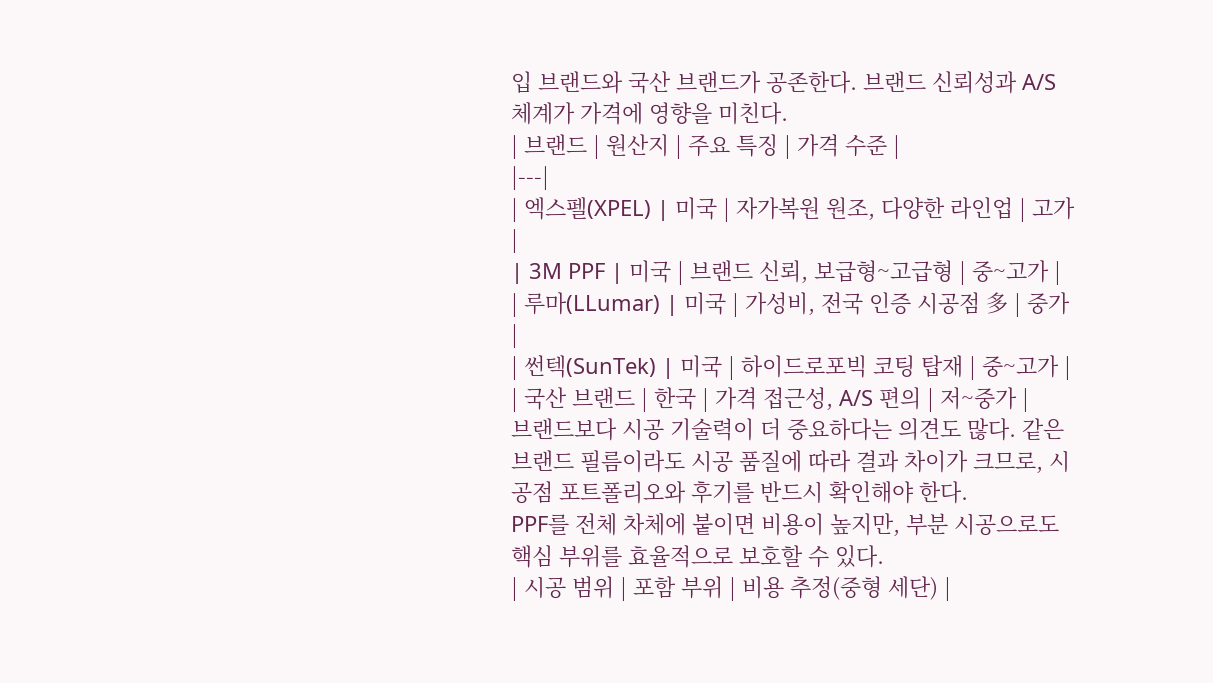입 브랜드와 국산 브랜드가 공존한다. 브랜드 신뢰성과 A/S 체계가 가격에 영향을 미친다.
| 브랜드 | 원산지 | 주요 특징 | 가격 수준 |
|---|
| 엑스펠(XPEL) | 미국 | 자가복원 원조, 다양한 라인업 | 고가 |
| 3M PPF | 미국 | 브랜드 신뢰, 보급형~고급형 | 중~고가 |
| 루마(LLumar) | 미국 | 가성비, 전국 인증 시공점 多 | 중가 |
| 썬텍(SunTek) | 미국 | 하이드로포빅 코팅 탑재 | 중~고가 |
| 국산 브랜드 | 한국 | 가격 접근성, A/S 편의 | 저~중가 |
브랜드보다 시공 기술력이 더 중요하다는 의견도 많다. 같은 브랜드 필름이라도 시공 품질에 따라 결과 차이가 크므로, 시공점 포트폴리오와 후기를 반드시 확인해야 한다.
PPF를 전체 차체에 붙이면 비용이 높지만, 부분 시공으로도 핵심 부위를 효율적으로 보호할 수 있다.
| 시공 범위 | 포함 부위 | 비용 추정(중형 세단) |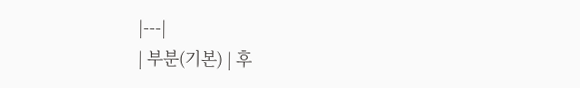|---|
| 부분(기본) | 후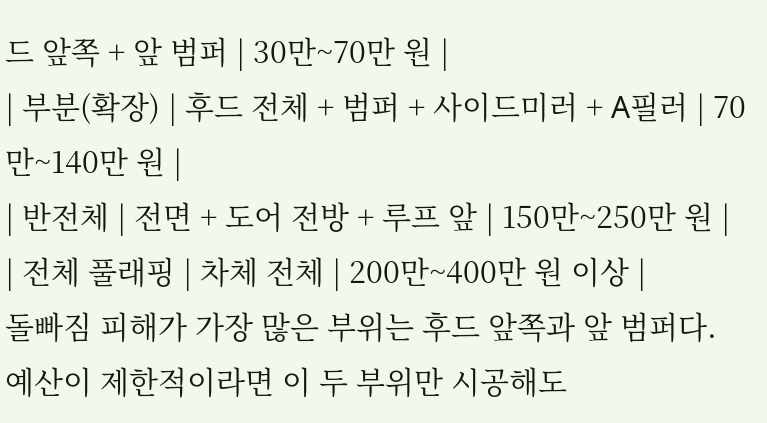드 앞쪽 + 앞 범퍼 | 30만~70만 원 |
| 부분(확장) | 후드 전체 + 범퍼 + 사이드미러 + A필러 | 70만~140만 원 |
| 반전체 | 전면 + 도어 전방 + 루프 앞 | 150만~250만 원 |
| 전체 풀래핑 | 차체 전체 | 200만~400만 원 이상 |
돌빠짐 피해가 가장 많은 부위는 후드 앞쪽과 앞 범퍼다. 예산이 제한적이라면 이 두 부위만 시공해도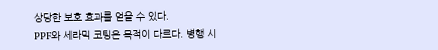상당한 보호 효과를 얻을 수 있다.
PPF와 세라믹 코팅은 목적이 다르다. 병행 시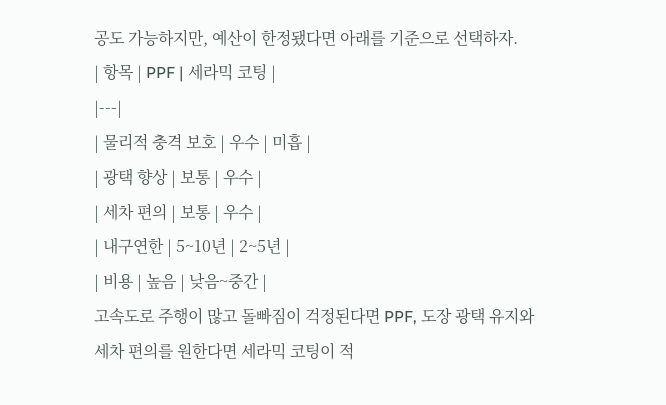공도 가능하지만, 예산이 한정됐다면 아래를 기준으로 선택하자.
| 항목 | PPF | 세라믹 코팅 |
|---|
| 물리적 충격 보호 | 우수 | 미흡 |
| 광택 향상 | 보통 | 우수 |
| 세차 편의 | 보통 | 우수 |
| 내구연한 | 5~10년 | 2~5년 |
| 비용 | 높음 | 낮음~중간 |
고속도로 주행이 많고 돌빠짐이 걱정된다면 PPF, 도장 광택 유지와 세차 편의를 원한다면 세라믹 코팅이 적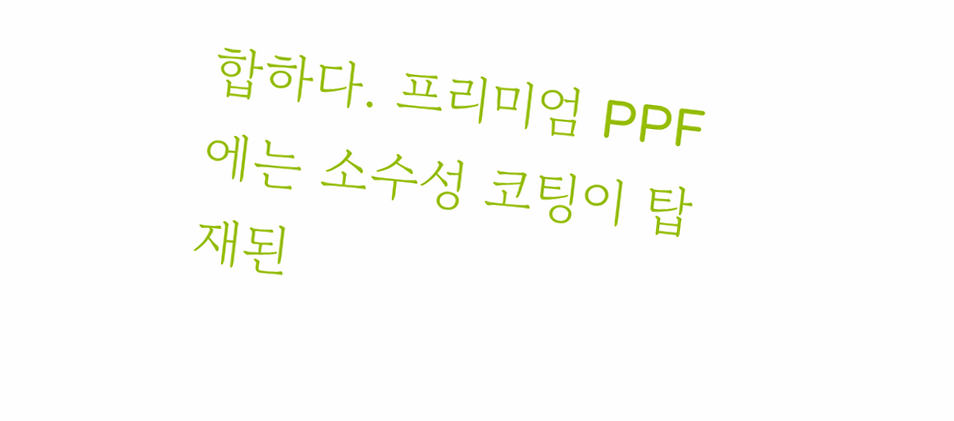합하다. 프리미엄 PPF에는 소수성 코팅이 탑재된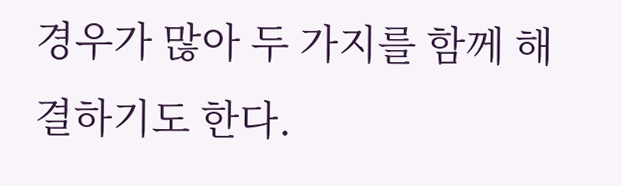경우가 많아 두 가지를 함께 해결하기도 한다.